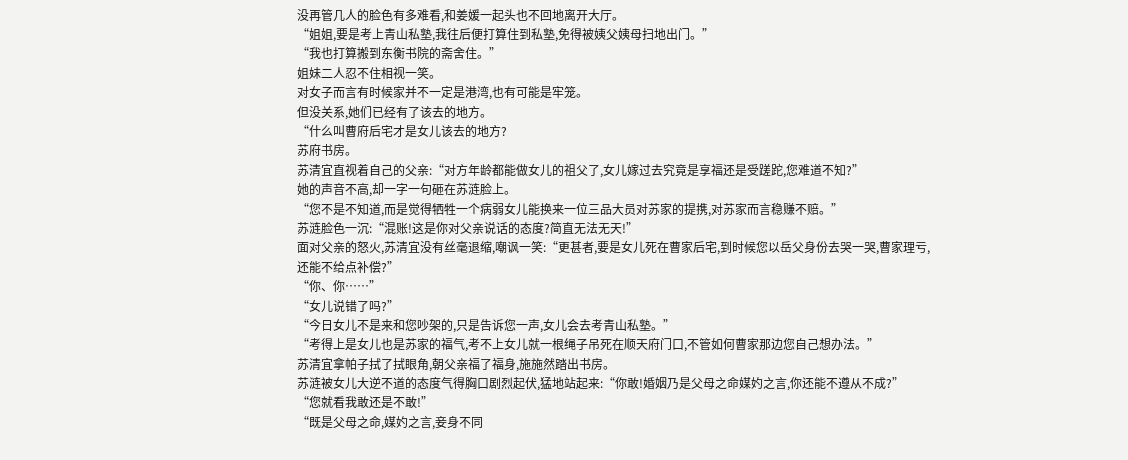没再管几人的脸色有多难看,和姜媛一起头也不回地离开大厅。
“姐姐,要是考上青山私塾,我往后便打算住到私塾,免得被姨父姨母扫地出门。”
“我也打算搬到东衡书院的斋舍住。”
姐妹二人忍不住相视一笑。
对女子而言有时候家并不一定是港湾,也有可能是牢笼。
但没关系,她们已经有了该去的地方。
“什么叫曹府后宅才是女儿该去的地方?
苏府书房。
苏清宜直视着自己的父亲:“对方年龄都能做女儿的祖父了,女儿嫁过去究竟是享福还是受蹉跎,您难道不知?”
她的声音不高,却一字一句砸在苏涟脸上。
“您不是不知道,而是觉得牺牲一个病弱女儿能换来一位三品大员对苏家的提携,对苏家而言稳赚不赔。”
苏涟脸色一沉:“混账!这是你对父亲说话的态度?简直无法无天!”
面对父亲的怒火,苏清宜没有丝毫退缩,嘲讽一笑:“更甚者,要是女儿死在曹家后宅,到时候您以岳父身份去哭一哭,曹家理亏,还能不给点补偿?”
“你、你……”
“女儿说错了吗?”
“今日女儿不是来和您吵架的,只是告诉您一声,女儿会去考青山私塾。”
“考得上是女儿也是苏家的福气,考不上女儿就一根绳子吊死在顺天府门口,不管如何曹家那边您自己想办法。”
苏清宜拿帕子拭了拭眼角,朝父亲福了福身,施施然踏出书房。
苏涟被女儿大逆不道的态度气得胸口剧烈起伏,猛地站起来:“你敢!婚姻乃是父母之命媒妁之言,你还能不遵从不成?”
“您就看我敢还是不敢!”
“既是父母之命,媒妁之言,妾身不同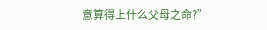意算得上什么父母之命?”